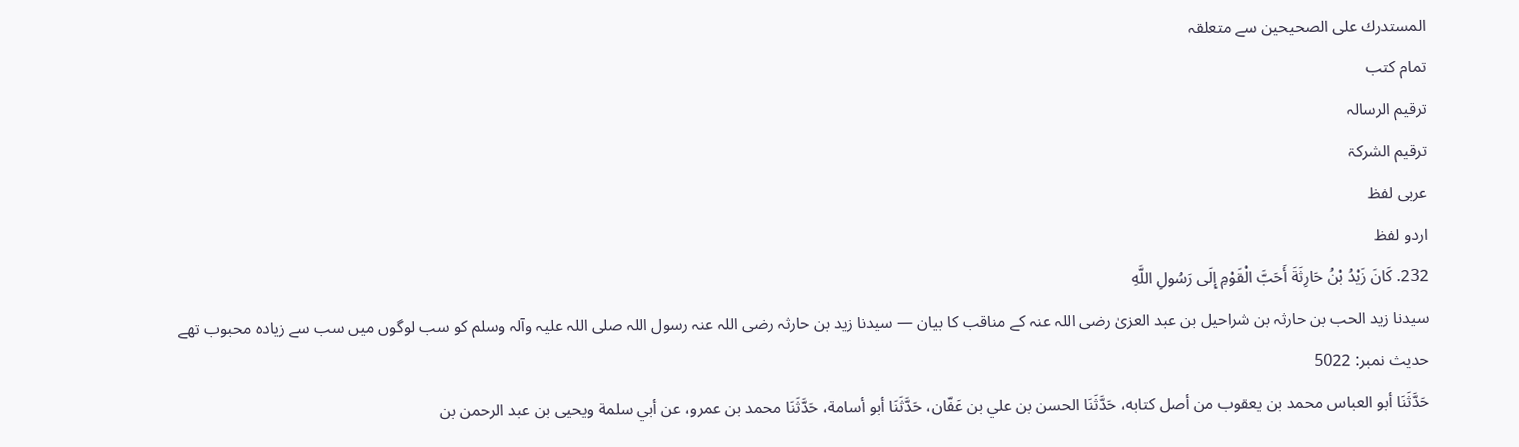المستدرك على الصحيحين سے متعلقہ
تمام کتب
ترقیم الرسالہ
ترقيم الشرکۃ
عربی لفظ
اردو لفظ
232. كَانَ زَيْدُ بْنُ حَارِثَةَ أَحَبَّ الْقَوْمِ إِلَى رَسُولِ اللَّهِ
سیدنا زید الحب بن حارثہ بن شراحیل بن عبد العزیٰ رضی اللہ عنہ کے مناقب کا بیان — سیدنا زید بن حارثہ رضی اللہ عنہ رسول اللہ صلی اللہ علیہ وآلہ وسلم کو سب لوگوں میں سب سے زیادہ محبوب تھے
حدیث نمبر: 5022
حَدَّثَنَا أبو العباس محمد بن يعقوب من أصل كتابه، حَدَّثَنَا الحسن بن علي بن عَفّان، حَدَّثَنَا أبو أسامة، حَدَّثَنَا محمد بن عمرو، عن أبي سلمة ويحيى بن عبد الرحمن بن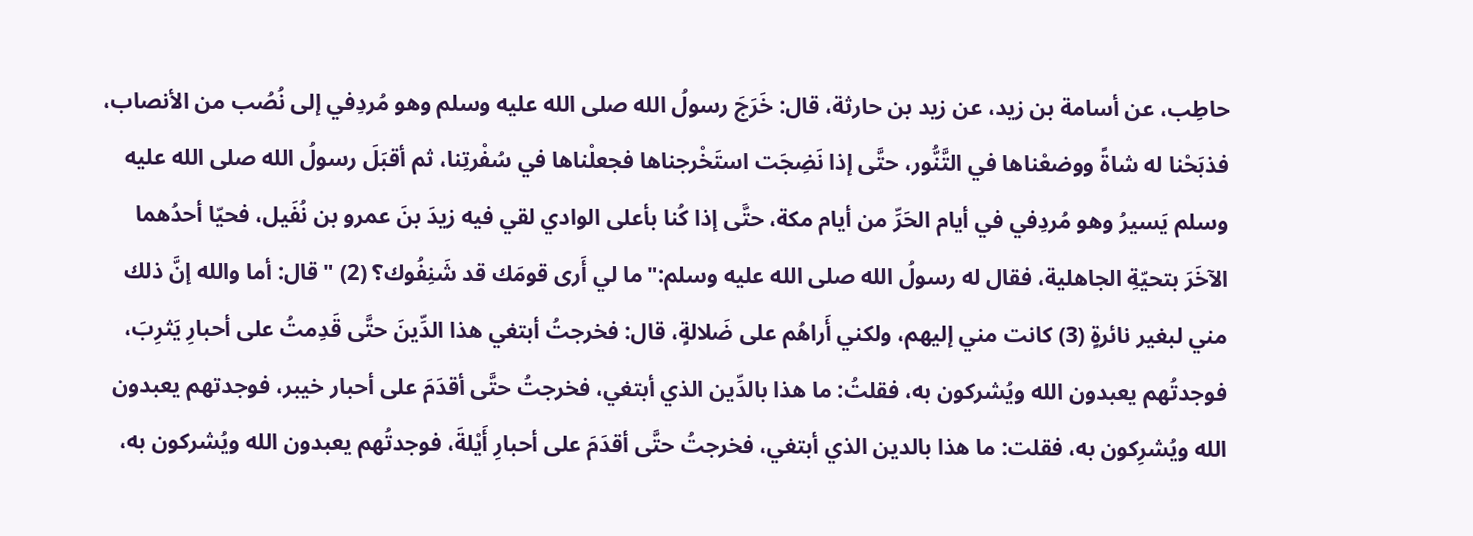حاطِب، عن أسامة بن زيد، عن زيد بن حارثة، قال: خَرَجَ رسولُ الله صلى الله عليه وسلم وهو مُردِفي إلى نُصُب من الأنصاب، فذبَحْنا له شاةً ووضعْناها في التَّنُّور، حتَّى إذا نَضِجَت استَخْرجناها فجعلْناها في سُفْرتِنا، ثم أقبَلَ رسولُ الله صلى الله عليه وسلم يَسيرُ وهو مُردِفي في أيام الحَرِّ من أيام مكة، حتَّى إذا كُنا بأعلى الوادي لقي فيه زيدَ بنَ عمرو بن نُفَيل، فحيّا أحدُهما الآخَرَ بتحيّةِ الجاهلية، فقال له رسولُ الله صلى الله عليه وسلم:"ما لي أَرى قومَك قد شَنِفُوك؟ (2) "قال: أما والله إنَّ ذلك مني لبغير نائرةٍ (3) كانت مني إليهم، ولكني أَراهُم على ضَلالةٍ، قال: فخرجتُ أبتغي هذا الدِّينَ حتَّى قَدِمتُ على أحبارِ يَثرِبَ، فوجدتُهم يعبدون الله ويُشركون به، فقلتُ: ما هذا بالدِّين الذي أبتغي، فخرجتُ حتَّى أقدَمَ على أحبار خيبر، فوجدتهم يعبدون الله ويُشرِكون به، فقلت: ما هذا بالدين الذي أبتغي، فخرجتُ حتَّى أقدَمَ على أحبارِ أَيْلةَ، فوجدتُهم يعبدون الله ويُشركون به،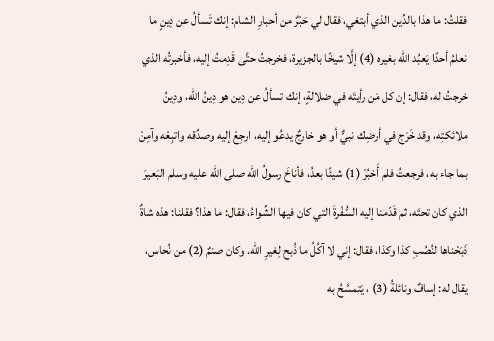فقلتُ: ما هذا بالدِّين الذي أبتغي، فقال لي حَبْرٌ من أحبارِ الشام: إنك تَسألُ عن دِينٍ ما نعلمُ أحدًا يَعبُد الله بغيره (4) إلَّا شيخًا بالجزيرة، فخرجتُ حتَّى قَدِمتُ إليه، فأخبرتُه الذي خرجتُ له، فقال: إن كل مَن رأيتَه في ضلالةٍ، إنك تسألُ عن دِين هو دِينُ الله، ودِينُ ملائكتِه، وقد خَرَج في أرضِك نبيٌّ أو هو خارجٌ يدعُو إليه، ارجِعْ إليه وصدِّقه واتبِعْه وآمِنْ بما جاء به، فرجعتُ فلم أَخبُرْ (1) شيئًا بعدُ، فأناخَ رسولُ الله صلى الله عليه وسلم البَعيرَ الذي كان تحتَه، ثم قَدّمنا إليه السُّفْرةَ التي كان فيها الشِّواءُ، فقال: ما هذا؟ فقلنا: هذه شاةٌ ذَبَحْناها لنُصُبِ كذا وكذا، فقال: إني لا آكُلُ ما ذُبح لِغيرِ الله. وكان صنمٌ (2) من نُحاس، يقال له: إسافٌ ونائلةُ (3) ، يَتمسَّحُ به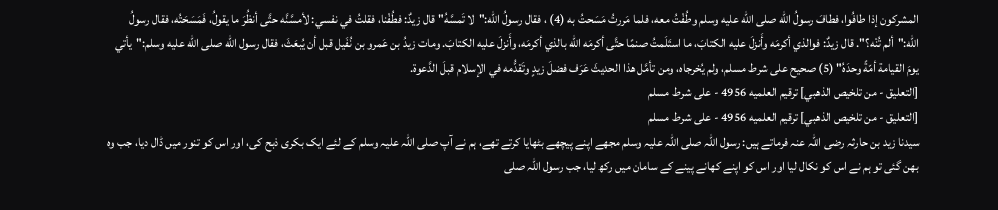المشركون إذا طافُوا، فطافَ رسولُ الله صلى الله عليه وسلم وطُفْتُ معه، فلما مَررتُ مَسَحتُ به (4) ، فقال رسولُ الله:"لا تَمسَّهُ" قال زيدٌ: فطُفْنا، فقلتُ في نفسي: لأمسَّنَّه حتَّى أنظُرَ ما يقولُ، فَمَسَحَتُه، فقال رسولُ الله:"ألم تُنْه؟". قال زيدٌ: فوالذي أكرمَه وأَنزلَ عليه الكتابَ، ما استَلَمتُ صنمًا حتَّى أكرمَه الله بالذي أكرمَه، وأَنزلَ عليه الكتابَ. ومات زيدُ بن عَمرو بن نُفَيل قبل أن يُبعَثَ، فقال رسول الله صلى الله عليه وسلم:"يأتي يومَ القيامة أمّةً وحدَهُ" (5) صحيح على شرط مسلم، ولم يُخرجاه، ومن تأمَّل هذا الحديثَ عَرَف فضلَ زيدٍ وتَقدُّمه في الإسلام قبلَ الدَّعوة.
[التعليق - من تلخيص الذهبي] ترقيم العلميه 4956 - على شرط مسلم
[التعليق - من تلخيص الذهبي] ترقيم العلميه 4956 - على شرط مسلم
سیدنا زید بن حارثہ رضی اللہ عنہ فرماتے ہیں: رسول اللہ صلی اللہ علیہ وسلم مجھے اپنے پیچھے بٹھایا کرتے تھے، ہم نے آپ صلی اللہ علیہ وسلم کے لئے ایک بکری ذبح کی، اور اس کو تنور میں ڈال دیا، جب وہ بھن گئی تو ہم نے اس کو نکال لیا اور اس کو اپنے کھانے پینے کے سامان میں رکھ لیا، جب رسول اللہ صلی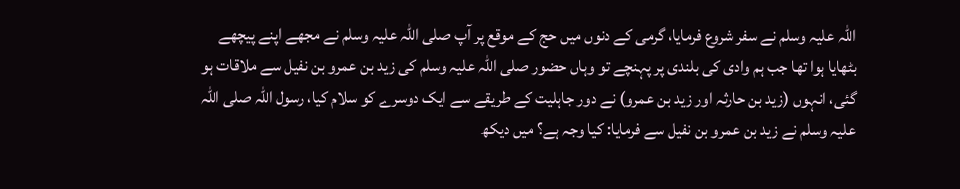اللہ علیہ وسلم نے سفر شروع فرمایا، گرمی کے دنوں میں حج کے موقع پر آپ صلی اللہ علیہ وسلم نے مجھے اپنے پیچھے بٹھایا ہوا تھا جب ہم وادی کی بلندی پر پہنچے تو وہاں حضور صلی اللہ علیہ وسلم کی زید بن عمرو بن نفیل سے ملاقات ہو گئی، انہوں (زید بن حارثہ اور زید بن عمرو) نے دور جاہلیت کے طریقے سے ایک دوسرے کو سلام کیا، رسول اللہ صلی اللہ علیہ وسلم نے زید بن عمرو بن نفیل سے فرمایا: کیا وجہ ہے؟ میں دیکھ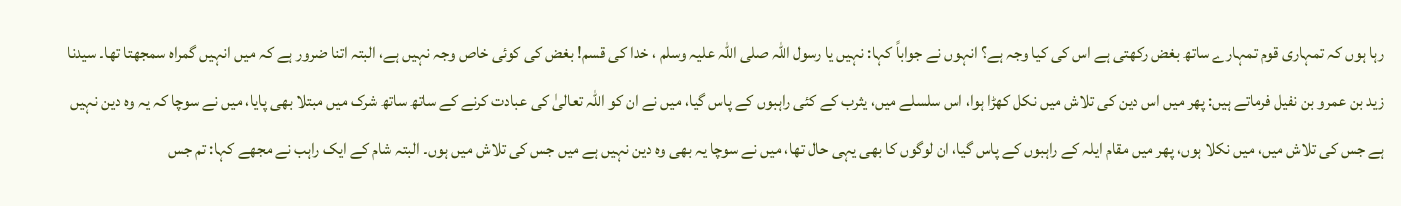رہا ہوں کہ تمہاری قوم تمہارے ساتھ بغض رکھتی ہے اس کی کیا وجہ ہے؟ انہوں نے جواباً کہا: نہیں یا رسول اللہ صلی اللہ علیہ وسلم ، خدا کی قسم! بغض کی کوئی خاص وجہ نہیں ہے، البتہ اتنا ضرور ہے کہ میں انہیں گمراہ سمجھتا تھا۔ سیدنا زید بن عمرو بن نفیل فرماتے ہیں: پھر میں اس دین کی تلاش میں نکل کھڑا ہوا، اس سلسلے میں، یثرب کے کئی راہبوں کے پاس گیا، میں نے ان کو اللہ تعالیٰ کی عبادت کرنے کے ساتھ ساتھ شرک میں مبتلا بھی پایا، میں نے سوچا کہ یہ وہ دین نہیں ہے جس کی تلاش میں، میں نکلا ہوں، پھر میں مقام ایلہ کے راہبوں کے پاس گیا، ان لوگوں کا بھی یہی حال تھا، میں نے سوچا یہ بھی وہ دین نہیں ہے میں جس کی تلاش میں ہوں۔ البتہ شام کے ایک راہب نے مجھے کہا: تم جس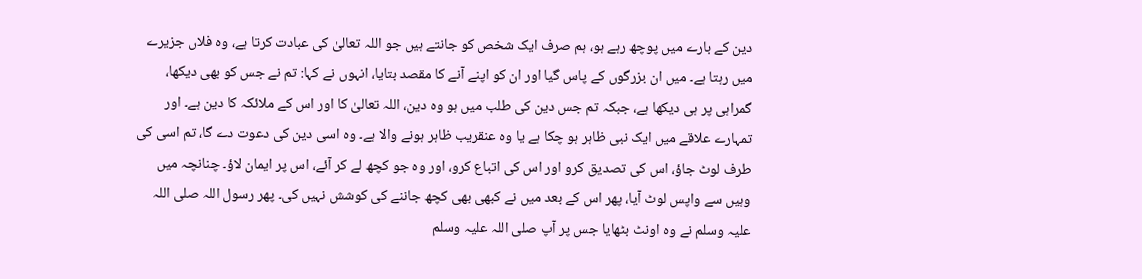دین کے بارے میں پوچھ رہے ہو، ہم صرف ایک شخص کو جانتے ہیں جو اللہ تعالیٰ کی عبادت کرتا ہے، وہ فلاں جزیرے میں رہتا ہے۔ میں ان بزرگوں کے پاس گیا اور ان کو اپنے آنے کا مقصد بتایا، انہوں نے کہا: تم نے جس کو بھی دیکھا، گمراہی پر ہی دیکھا ہے، جبکہ تم جس دین کی طلب میں ہو وہ دین، اللہ تعالیٰ کا اور اس کے ملائکہ کا دین ہے۔ اور تمہارے علاقے میں ایک نبی ظاہر ہو چکا ہے یا وہ عنقریب ظاہر ہونے والا ہے۔ وہ اسی دین کی دعوت دے گا، تم اسی کی طرف لوٹ جاؤ، اس کی تصدیق کرو اور اس کی اتباع کرو، اور وہ جو کچھ لے کر آئے، اس پر ایمان لاؤ۔ چنانچہ میں وہیں سے واپس لوٹ آیا، پھر اس کے بعد میں نے کبھی بھی کچھ جاننے کی کوشش نہیں کی۔ پھر رسول اللہ صلی اللہ علیہ وسلم نے وہ اونٹ بٹھایا جس پر آپ صلی اللہ علیہ وسلم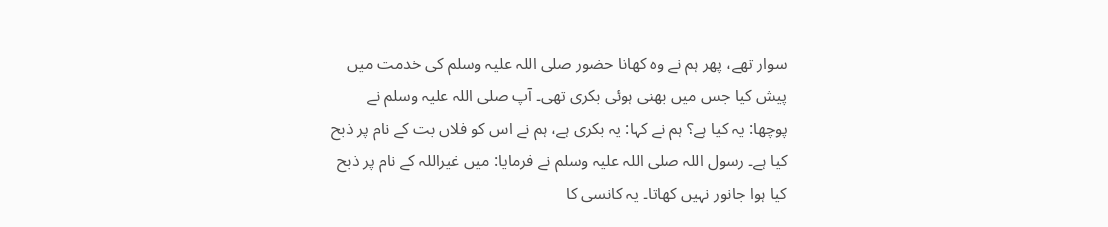سوار تھے، پھر ہم نے وہ کھانا حضور صلی اللہ علیہ وسلم کی خدمت میں پیش کیا جس میں بھنی ہوئی بکری تھی۔ آپ صلی اللہ علیہ وسلم نے پوچھا: یہ کیا ہے؟ ہم نے کہا: یہ بکری ہے، ہم نے اس کو فلاں بت کے نام پر ذبح کیا ہے۔ رسول اللہ صلی اللہ علیہ وسلم نے فرمایا: میں غیراللہ کے نام پر ذبح کیا ہوا جانور نہیں کھاتا۔ یہ کانسی کا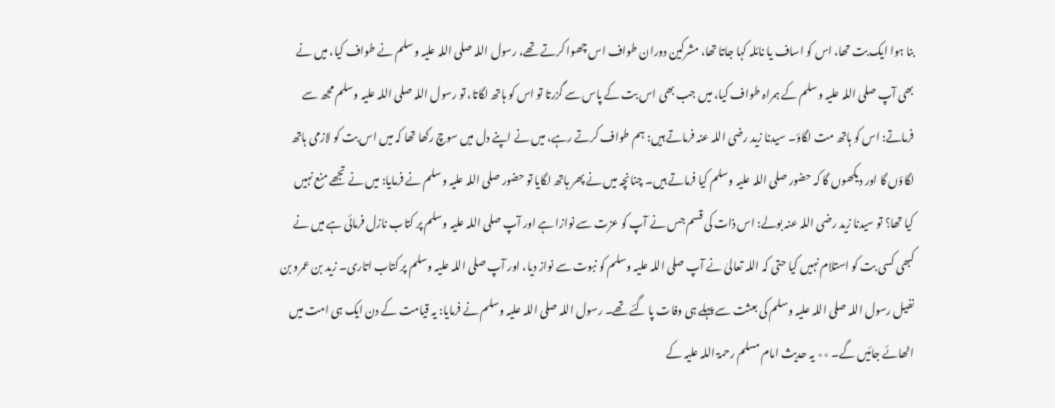بنا ہوا ایک بت تھا، اس کو اساف یا نائلہ کہا جاتا تھا، مشرکین دوران طواف اس چھوا کرتے تھے، رسول اللہ صلی اللہ علیہ وسلم نے طواف کیا، میں نے بھی آپ صلی اللہ علیہ وسلم کے ہمراہ طواف کیا، میں جب بھی اس بت کے پاس سے گزرتا تو اس کو ہاتھ لگاتا، تو رسول اللہ صلی اللہ علیہ وسلم مجھ سے فرماتے: اس کو ہاتھ مت لگاؤ۔ سیدنا زید رضی اللہ عنہ فرماتے ہیں: ہم طواف کرتے رہے، میں نے اپنے دل میں سوچ رکھا تھا کہ میں اس بت کو لازمی ہاتھ لگاؤں گا اور دیکھوں گا کہ حضور صلی اللہ علیہ وسلم کیا فرماتے ہیں۔ چنانچہ میں نے پھر ہاتھ لگایا تو حضور صلی اللہ علیہ وسلم نے فرمایا: میں نے تجھے منع نہیں کیا تھا؟ تو سیدنا زید رضی اللہ عنہ بولے: اس ذات کی قسم جس نے آپ کو عزت سے نوازا ہے اور آپ صلی اللہ علیہ وسلم پر کتاب نازل فرمائی ہے میں نے کبھی کسی بت کو استلام نہیں کیا حتی کہ اللہ تعالیٰ نے آپ صلی اللہ علیہ وسلم کو نبوت سے نواز دیا، اور آپ صلی اللہ علیہ وسلم پر کتاب اتاری۔ زید بن عمرو بن نفیل رسول اللہ صلی اللہ علیہ وسلم کی بعثت سے پہلے ہی وفات پا گئے تھے۔ رسول اللہ صلی اللہ علیہ وسلم نے فرمایا: یہ قیامت کے دن ایک ہی امت میں اٹھائے جائیں گے۔ ٭٭ یہ حدیث امام مسلم رحمۃ اللہ علیہ کے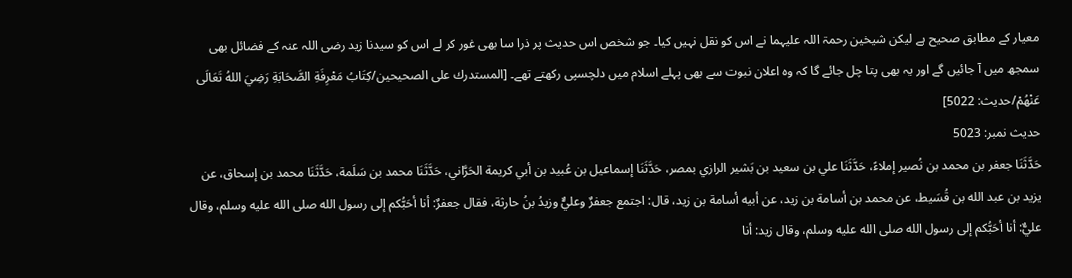معیار کے مطابق صحیح ہے لیکن شیخین رحمۃ اللہ علیہما نے اس کو نقل نہیں کیا۔ جو شخص اس حدیث پر ذرا سا بھی غور کر لے اس کو سیدنا زید رضی اللہ عنہ کے فضائل بھی سمجھ میں آ جائیں گے اور یہ بھی پتا چل جائے گا کہ وہ اعلان نبوت سے بھی پہلے اسلام میں دلچسپی رکھتے تھے۔ [المستدرك على الصحيحين/كِتَابُ مَعْرِفَةِ الصَّحَابَةِ رَضِيَ اللهُ تَعَالَى عَنْهُمْ/حدیث: 5022]
حدیث نمبر: 5023
حَدَّثَنَا جعفر بن محمد بن نُصير إملاءً، حَدَّثَنَا علي بن سعيد بن بَشير الرازي بمصر، حَدَّثَنَا إسماعيل بن عُبيد بن أبي كريمة الحَرَّاني، حَدَّثَنَا محمد بن سَلَمة، حَدَّثَنَا محمد بن إسحاق، عن يزيد بن عبد الله بن قُسَيط، عن محمد بن أسامة بن زيد، عن أبيه أسامة بن زيد، قال: اجتمع جعفرٌ وعليٌّ وزيدُ بنُ حارثة، فقال جعفرٌ: أنا أحَبُّكم إلى رسول الله صلى الله عليه وسلم، وقال عليٌّ: أنا أحَبُّكم إلى رسول الله صلى الله عليه وسلم، وقال زيد: أنا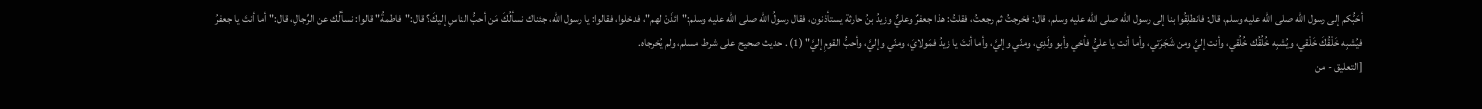أحَبُّكم إلى رسول الله صلى الله عليه وسلم، قال: فانطلِقُوا بنا إلى رسول الله صلى الله عليه وسلم، قال: فخرجتُ ثم رجعتُ، فقلتُ: هذا جعفرٌ وعليٌّ وزيدُ بنُ حارثة يستأذنون، فقال رسولُ الله صلى الله عليه وسلم:"ائذَنْ لهم"، فدخلوا، فقالوا: يا رسول الله، جئناك نسألُكَ مَن أحبُّ الناسِ إليكَ؟ قال:"فاطمةُ" قالوا: نسألُك عن الرِّجالِ، قال:"أما أنتَ يا جعفرُ فيُشبِه خَلْقُكَ خَلْقي، ويُشبِه خُلُقُك خُلُقي، وأنت إليَّ ومن شَجَرَتي، وأما أنت يا عليُّ فأخي وأبو ولَدِي، ومنّي وإليَّ، وأما أنتَ يا زيدُ فمَولايَ، ومنّي وإليَّ، وأحبُّ القومِ إليَّ" (1) . حديث صحيح على شرط مسلم، ولم يُخرجاه.
[التعليق - من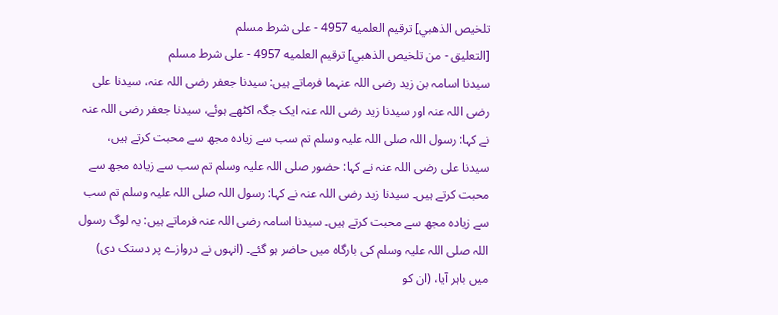تلخيص الذهبي] ترقيم العلميه 4957 - على شرط مسلم
[التعليق - من تلخيص الذهبي] ترقيم العلميه 4957 - على شرط مسلم
سیدنا اسامہ بن زید رضی اللہ عنہما فرماتے ہیں: سیدنا جعفر رضی اللہ عنہ، سیدنا علی رضی اللہ عنہ اور سیدنا زید رضی اللہ عنہ ایک جگہ اکٹھے ہوئے، سیدنا جعفر رضی اللہ عنہ نے کہا: رسول اللہ صلی اللہ علیہ وسلم تم سب سے زیادہ مجھ سے محبت کرتے ہیں، سیدنا علی رضی اللہ عنہ نے کہا: حضور صلی اللہ علیہ وسلم تم سب سے زیادہ مجھ سے محبت کرتے ہیں۔ سیدنا زید رضی اللہ عنہ نے کہا: رسول اللہ صلی اللہ علیہ وسلم تم سب سے زیادہ مجھ سے محبت کرتے ہیں۔ سیدنا اسامہ رضی اللہ عنہ فرماتے ہیں: یہ لوگ رسول اللہ صلی اللہ علیہ وسلم کی بارگاہ میں حاضر ہو گئے۔ (انہوں نے دروازے پر دستک دی) میں باہر آیا، (ان کو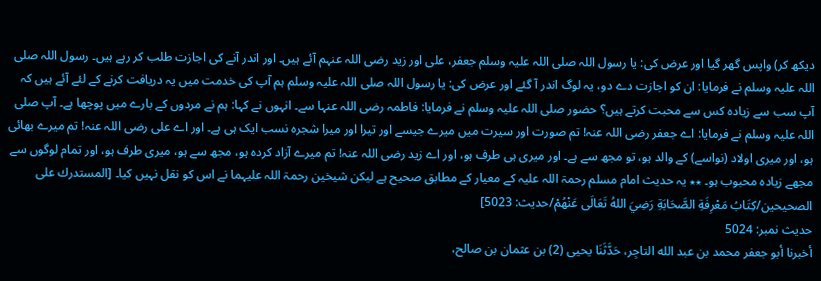دیکھ کر) واپس گھر گیا اور عرض کی: یا رسول اللہ صلی اللہ علیہ وسلم جعفر، علی اور زید رضی اللہ عنہم آئے ہیں۔ اور اندر آنے کی اجازت طلب کر رہے ہیں۔ رسول اللہ صلی اللہ علیہ وسلم نے فرمایا: ان کو اجازت دے دو، یہ لوگ اندر آ گئے اور عرض کی: یا رسول اللہ صلی اللہ علیہ وسلم ہم آپ کی خدمت میں یہ دریافت کرنے کے لئے آئے ہیں کہ آپ سب سے زیادہ کس سے محبت کرتے ہیں؟ حضور صلی اللہ علیہ وسلم نے فرمایا: فاطمہ رضی اللہ عنہا سے۔ انہوں نے کہا: ہم نے مردوں کے بارے میں پوچھا ہے۔ آپ صلی اللہ علیہ وسلم نے فرمایا: اے جعفر رضی اللہ عنہ! تم صورت اور سیرت میں میرے جیسے اور تیرا اور میرا شجرہ نسب ایک ہی ہے۔ اور اے علی رضی اللہ عنہ! تم میرے بھائی ہو، اور میری اولاد (نواسے) کے والد ہو، تو مجھ سے ہے۔ اور میری ہی طرف ہو، اور اے زید رضی اللہ عنہ! تم میرے آزاد کردہ ہو، مجھ سے ہو، میری طرف ہو، اور تمام لوگوں سے مجھے زیادہ محبوب ہو۔ ٭٭ یہ حدیث امام مسلم رحمۃ اللہ علیہ کے معیار کے مطابق صحیح ہے لیکن شیخین رحمۃ اللہ علیہما نے اس کو نقل نہیں کیا۔ [المستدرك على الصحيحين/كِتَابُ مَعْرِفَةِ الصَّحَابَةِ رَضِيَ اللهُ تَعَالَى عَنْهُمْ/حدیث: 5023]
حدیث نمبر: 5024
أخبرنا أبو جعفر محمد بن عبد الله التاجِر، حَدَّثَنَا يحيى (2) بن عثمان بن صالح،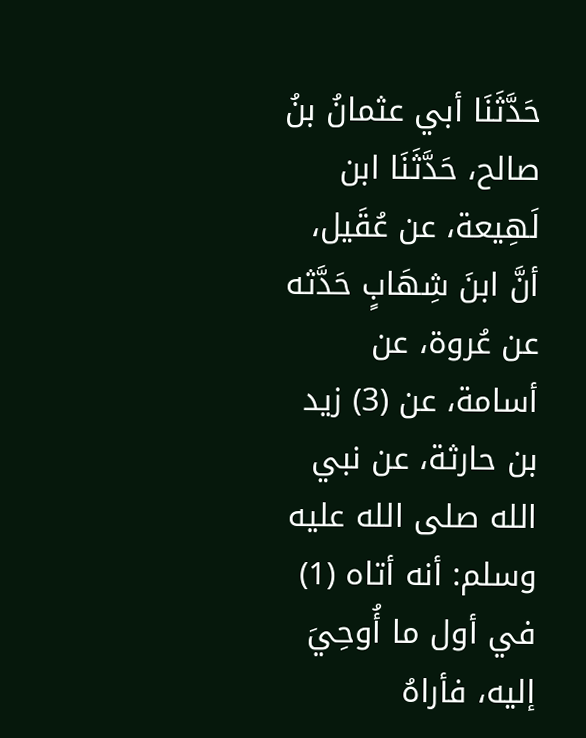حَدَّثَنَا أبي عثمانُ بنُ صالح، حَدَّثَنَا ابن لَهِيعة، عن عُقَيل، أنَّ ابنَ شِهَابٍ حَدَّثه عن عُروة، عن أسامة، عن (3) زيد بن حارثة، عن نبي الله صلى الله عليه وسلم: أنه أتاه (1) في أول ما أُوحِيَ إليه، فأراهُ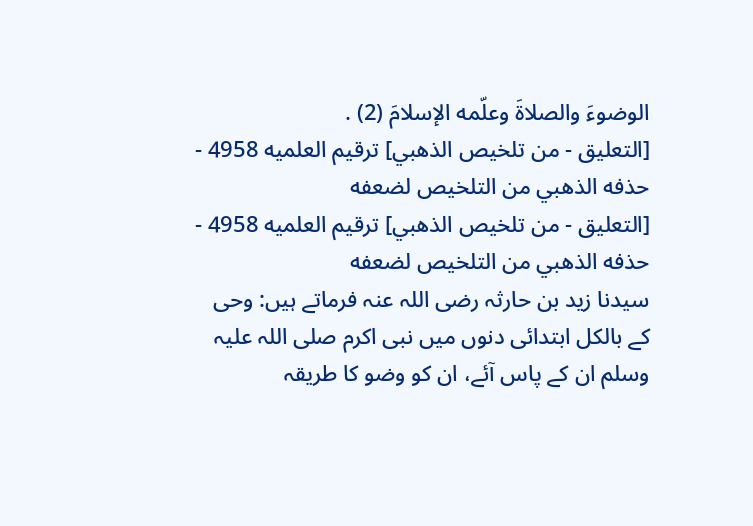الوضوءَ والصلاةَ وعلّمه الإسلامَ (2) .
[التعليق - من تلخيص الذهبي] ترقيم العلميه 4958 - حذفه الذهبي من التلخيص لضعفه
[التعليق - من تلخيص الذهبي] ترقيم العلميه 4958 - حذفه الذهبي من التلخيص لضعفه
سیدنا زید بن حارثہ رضی اللہ عنہ فرماتے ہیں: وحی کے بالکل ابتدائی دنوں میں نبی اکرم صلی اللہ علیہ وسلم ان کے پاس آئے، ان کو وضو کا طریقہ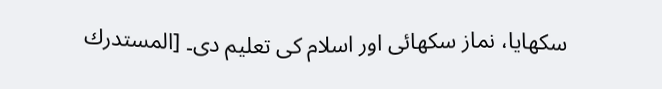سکھایا، نماز سکھائی اور اسلام کی تعلیم دی۔ [المستدرك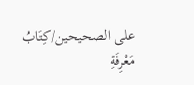على الصحيحين/كِتَابُ مَعْرِفَةِ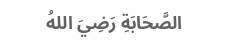الصَّحَابَةِ رَضِيَ اللهُ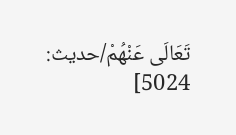تَعَالَى عَنْهُمْ/حدیث: 5024]